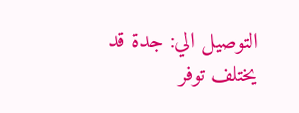التوصيل الي: جدة قد يختلف توفر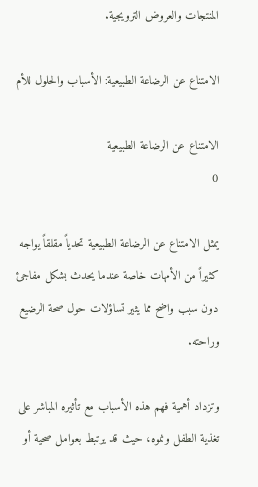المنتجات والعروض الترويجية.

الامتناع عن الرضاعة الطبيعية: الأسباب والحلول للأم

الامتناع عن الرضاعة الطبيعية
0

يمثل الامتناع عن الرضاعة الطبيعية تحدياً مقلقاً يواجه كثيراً من الأمهات خاصة عندما يحدث بشكل مفاجئ دون سبب واضح مما يثير تساؤلات حول صحة الرضيع وراحته.

وتزداد أهمية فهم هذه الأسباب مع تأثيره المباشر على تغذية الطفل ونموه، حيث قد يرتبط بعوامل صحية أو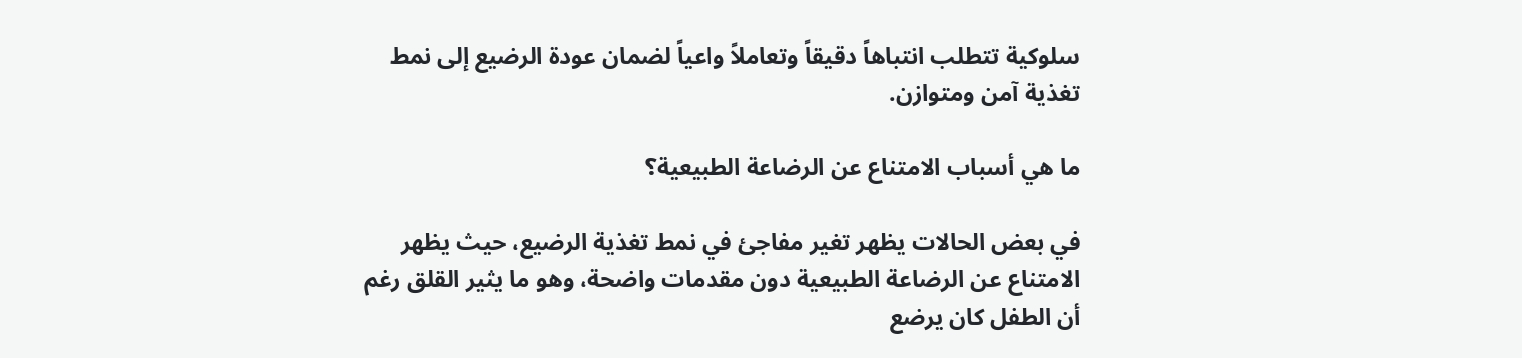سلوكية تتطلب انتباهاً دقيقاً وتعاملاً واعياً لضمان عودة الرضيع إلى نمط تغذية آمن ومتوازن.

ما هي أسباب الامتناع عن الرضاعة الطبيعية؟

في بعض الحالات يظهر تغير مفاجئ في نمط تغذية الرضيع، حيث يظهر الامتناع عن الرضاعة الطبيعية دون مقدمات واضحة، وهو ما يثير القلق رغم أن الطفل كان يرضع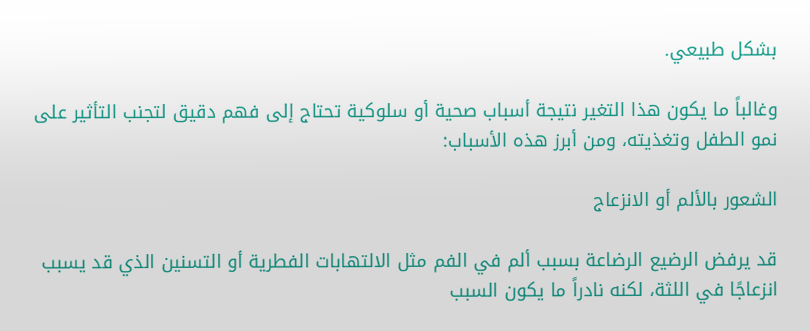بشكل طبيعي.

وغالباً ما يكون هذا التغير نتيجة أسباب صحية أو سلوكية تحتاج إلى فهم دقيق لتجنب التأثير على نمو الطفل وتغذيته، ومن أبرز هذه الأسباب:

الشعور بالألم أو الانزعاج

قد يرفض الرضيع الرضاعة بسبب ألم في الفم مثل الالتهابات الفطرية أو التسنين الذي قد يسبب انزعاجًا في اللثة، لكنه نادراً ما يكون السبب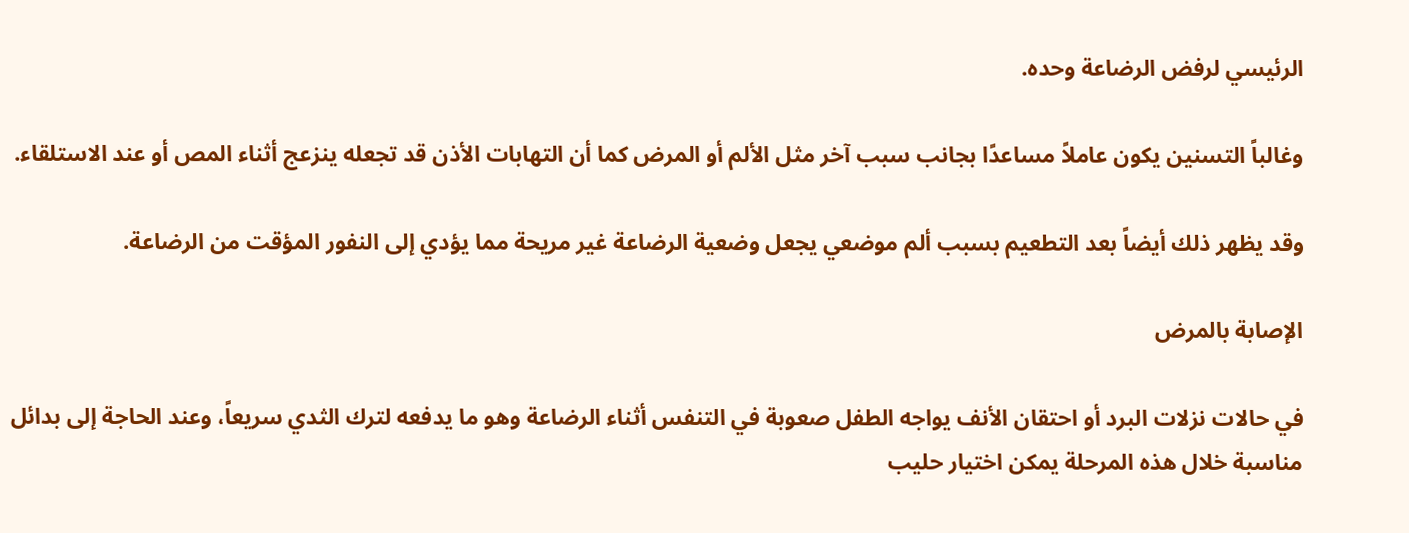الرئيسي لرفض الرضاعة وحده.

وغالباً التسنين يكون عاملاً مساعدًا بجانب سبب آخر مثل الألم أو المرض كما أن التهابات الأذن قد تجعله ينزعج أثناء المص أو عند الاستلقاء.

وقد يظهر ذلك أيضاً بعد التطعيم بسبب ألم موضعي يجعل وضعية الرضاعة غير مريحة مما يؤدي إلى النفور المؤقت من الرضاعة.

الإصابة بالمرض

في حالات نزلات البرد أو احتقان الأنف يواجه الطفل صعوبة في التنفس أثناء الرضاعة وهو ما يدفعه لترك الثدي سريعاً، وعند الحاجة إلى بدائل مناسبة خلال هذه المرحلة يمكن اختيار حليب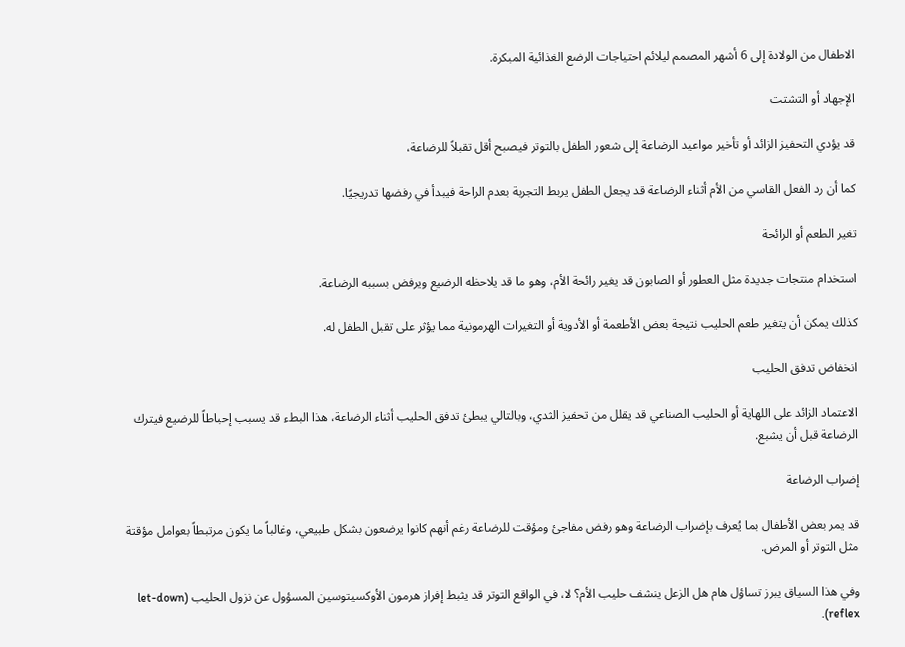الاطفال من الولادة إلى 6 أشهر المصمم ليلائم احتياجات الرضع الغذائية المبكرة.

الإجهاد أو التشتت

قد يؤدي التحفيز الزائد أو تأخير مواعيد الرضاعة إلى شعور الطفل بالتوتر فيصبح أقل تقبلاً للرضاعة،

كما أن رد الفعل القاسي من الأم أثناء الرضاعة قد يجعل الطفل يربط التجربة بعدم الراحة فيبدأ في رفضها تدريجيًا.

تغير الطعم أو الرائحة

استخدام منتجات جديدة مثل العطور أو الصابون قد يغير رائحة الأم، وهو ما قد يلاحظه الرضيع ويرفض بسببه الرضاعة.

كذلك يمكن أن يتغير طعم الحليب نتيجة بعض الأطعمة أو الأدوية أو التغيرات الهرمونية مما يؤثر على تقبل الطفل له.

انخفاض تدفق الحليب

الاعتماد الزائد على اللهاية أو الحليب الصناعي قد يقلل من تحفيز الثدي، وبالتالي يبطئ تدفق الحليب أثناء الرضاعة، هذا البطء قد يسبب إحباطاً للرضيع فيترك الرضاعة قبل أن يشبع.

إضراب الرضاعة

قد يمر بعض الأطفال بما يُعرف بإضراب الرضاعة وهو رفض مفاجئ ومؤقت للرضاعة رغم أنهم كانوا يرضعون بشكل طبيعي، وغالباً ما يكون مرتبطاً بعوامل مؤقتة مثل التوتر أو المرض.

وفي هذا السياق يبرز تساؤل هام هل الزعل ينشف حليب الأم؟ لا، في الواقع التوتر قد يثبط إفراز هرمون الأوكسيتوسين المسؤول عن نزول الحليب (let-down reflex).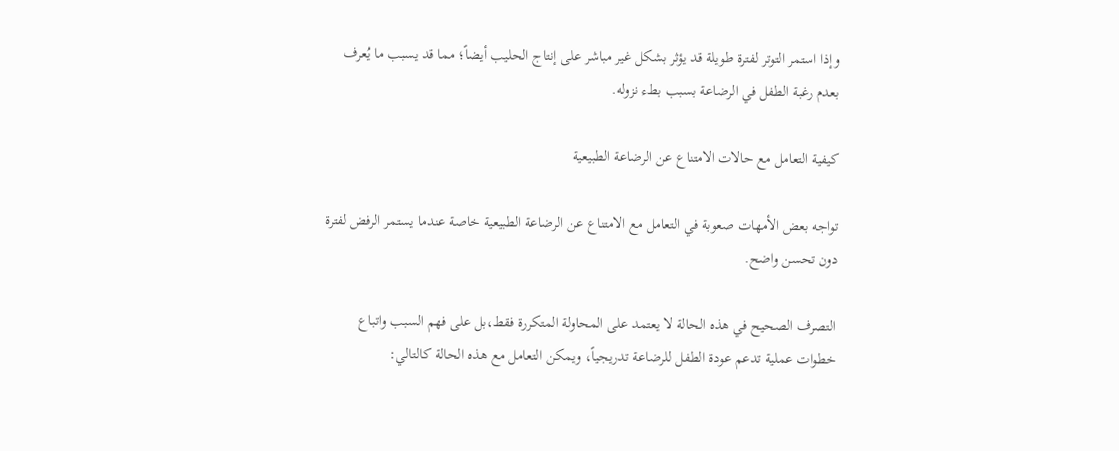وإذا استمر التوتر لفترة طويلة قد يؤثر بشكل غير مباشر على إنتاج الحليب أيضاً؛ مما قد يسبب ما يُعرف بعدم رغبة الطفل في الرضاعة بسبب بطء نزوله.

كيفية التعامل مع حالات الامتناع عن الرضاعة الطبيعية

تواجه بعض الأمهات صعوبة في التعامل مع الامتناع عن الرضاعة الطبيعية خاصة عندما يستمر الرفض لفترة دون تحسن واضح.

التصرف الصحيح في هذه الحالة لا يعتمد على المحاولة المتكررة فقط،بل على فهم السبب واتباع خطوات عملية تدعم عودة الطفل للرضاعة تدريجياً، ويمكن التعامل مع هذه الحالة كالتالي: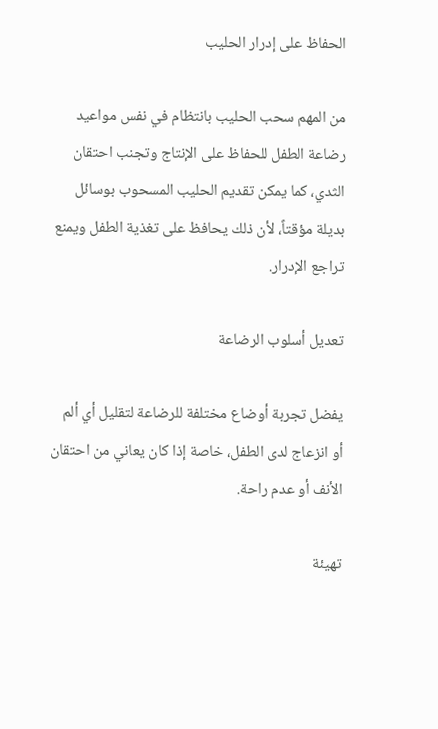الحفاظ على إدرار الحليب

من المهم سحب الحليب بانتظام في نفس مواعيد رضاعة الطفل للحفاظ على الإنتاج وتجنب احتقان الثدي، كما يمكن تقديم الحليب المسحوب بوسائل بديلة مؤقتاً، لأن ذلك يحافظ على تغذية الطفل ويمنع تراجع الإدرار.

تعديل أسلوب الرضاعة

يفضل تجربة أوضاع مختلفة للرضاعة لتقليل أي ألم أو انزعاج لدى الطفل، خاصة إذا كان يعاني من احتقان الأنف أو عدم راحة.

تهيئة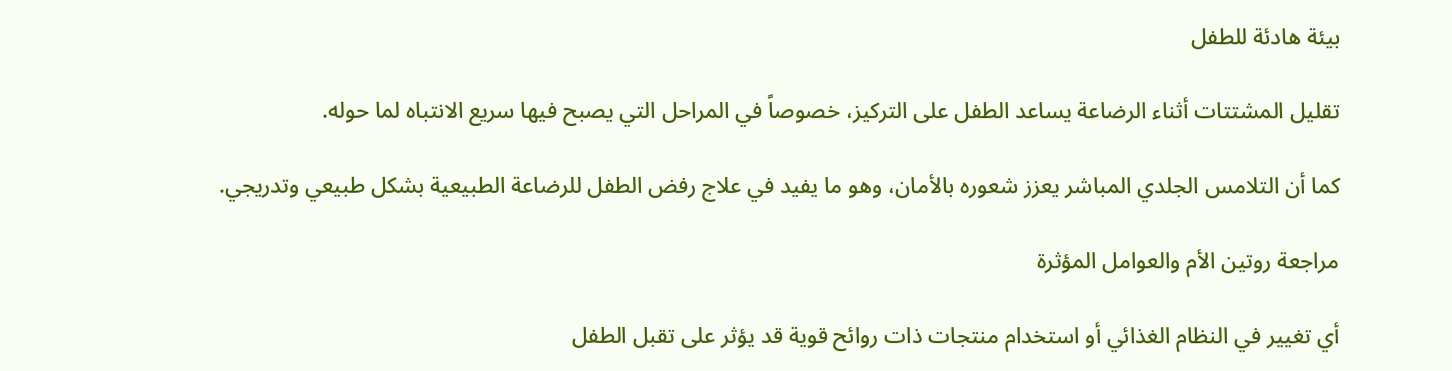بيئة هادئة للطفل

تقليل المشتتات أثناء الرضاعة يساعد الطفل على التركيز، خصوصاً في المراحل التي يصبح فيها سريع الانتباه لما حوله.

كما أن التلامس الجلدي المباشر يعزز شعوره بالأمان، وهو ما يفيد في علاج رفض الطفل للرضاعة الطبيعية بشكل طبيعي وتدريجي.

مراجعة روتين الأم والعوامل المؤثرة

أي تغيير في النظام الغذائي أو استخدام منتجات ذات روائح قوية قد يؤثر على تقبل الطفل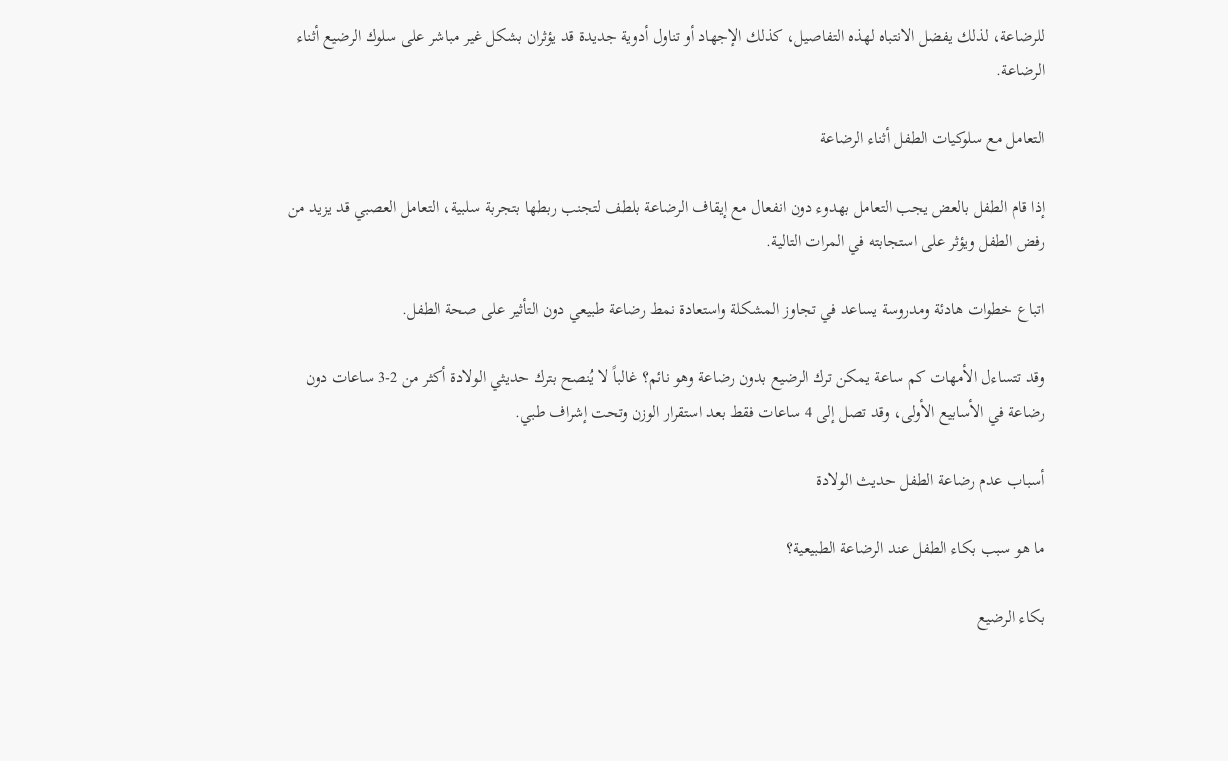للرضاعة، لذلك يفضل الانتباه لهذه التفاصيل، كذلك الإجهاد أو تناول أدوية جديدة قد يؤثران بشكل غير مباشر على سلوك الرضيع أثناء الرضاعة.

التعامل مع سلوكيات الطفل أثناء الرضاعة

إذا قام الطفل بالعض يجب التعامل بهدوء دون انفعال مع إيقاف الرضاعة بلطف لتجنب ربطها بتجربة سلبية، التعامل العصبي قد يزيد من رفض الطفل ويؤثر على استجابته في المرات التالية.

اتباع خطوات هادئة ومدروسة يساعد في تجاوز المشكلة واستعادة نمط رضاعة طبيعي دون التأثير على صحة الطفل.

وقد تتساءل الأمهات كم ساعة يمكن ترك الرضيع بدون رضاعة وهو نائم؟ غالباً لا يُنصح بترك حديثي الولادة أكثر من 2-3 ساعات دون رضاعة في الأسابيع الأولى، وقد تصل إلى 4 ساعات فقط بعد استقرار الوزن وتحت إشراف طبي.

أسباب عدم رضاعة الطفل حديث الولادة

ما هو سبب بكاء الطفل عند الرضاعة الطبيعية؟

بكاء الرضيع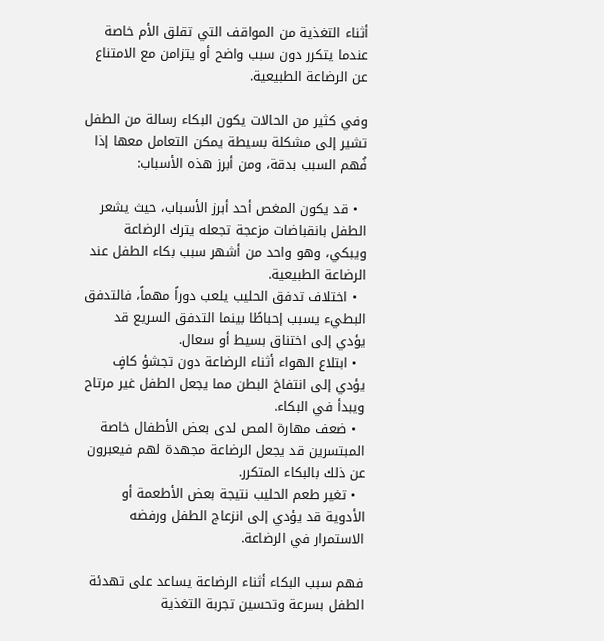أثناء التغذية من المواقف التي تقلق الأم خاصة عندما يتكرر دون سبب واضح أو يتزامن مع الامتناع عن الرضاعة الطبيعية.

وفي كثير من الحالات يكون البكاء رسالة من الطفل تشير إلى مشكلة بسيطة يمكن التعامل معها إذا فُهم السبب بدقة، ومن أبرز هذه الأسباب:

  • قد يكون المغص أحد أبرز الأسباب، حيث يشعر الطفل بانقباضات مزعجة تجعله يترك الرضاعة ويبكي، وهو واحد من أشهر سبب بكاء الطفل عند الرضاعة الطبيعية.
  • اختلاف تدفق الحليب يلعب دوراً مهماً، فالتدفق البطيء يسبب إحباطًا بينما التدفق السريع قد يؤدي إلى اختناق بسيط أو سعال.
  • ابتلاع الهواء أثناء الرضاعة دون تجشؤ كافٍ يؤدي إلى انتفاخ البطن مما يجعل الطفل غير مرتاح ويبدأ في البكاء.
  • ضعف مهارة المص لدى بعض الأطفال خاصة المبتسرين قد يجعل الرضاعة مجهدة لهم فيعبرون عن ذلك بالبكاء المتكرر.
  • تغير طعم الحليب نتيجة بعض الأطعمة أو الأدوية قد يؤدي إلى انزعاج الطفل ورفضه الاستمرار في الرضاعة.

فهم سبب البكاء أثناء الرضاعة يساعد على تهدئة الطفل بسرعة وتحسين تجربة التغذية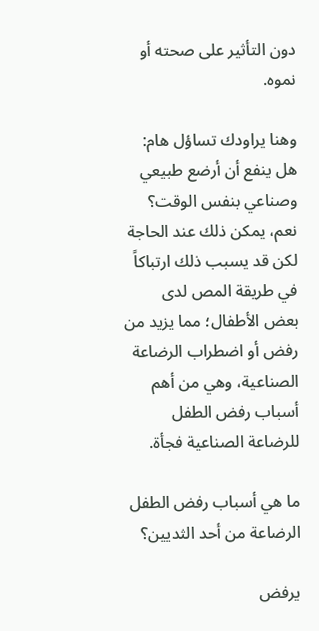دون التأثير على صحته أو نموه.

وهنا يراودك تساؤل هام: هل ينفع أن أرضع طبيعي وصناعي بنفس الوقت؟ نعم، يمكن ذلك عند الحاجة لكن قد يسبب ذلك ارتباكاً في طريقة المص لدى بعض الأطفال؛ مما يزيد من رفض أو اضطراب الرضاعة الصناعية، وهي من أهم أسباب رفض الطفل للرضاعة الصناعية فجأة.

ما هي أسباب رفض الطفل الرضاعة من أحد الثديين؟

يرفض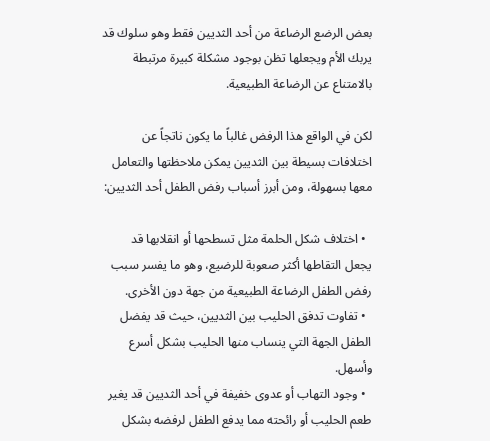بعض الرضع الرضاعة من أحد الثديين فقط وهو سلوك قد يربك الأم ويجعلها تظن بوجود مشكلة كبيرة مرتبطة بالامتناع عن الرضاعة الطبيعية.

لكن في الواقع هذا الرفض غالباً ما يكون ناتجاً عن اختلافات بسيطة بين الثديين يمكن ملاحظتها والتعامل معها بسهولة، ومن أبرز أسباب رفض الطفل أحد الثديين:

  • اختلاف شكل الحلمة مثل تسطحها أو انقلابها قد يجعل التقاطها أكثر صعوبة للرضيع، وهو ما يفسر سبب رفض الطفل الرضاعة الطبيعية من جهة دون الأخرى.
  • تفاوت تدفق الحليب بين الثديين، حيث قد يفضل الطفل الجهة التي ينساب منها الحليب بشكل أسرع وأسهل.
  • وجود التهاب أو عدوى خفيفة في أحد الثديين قد يغير طعم الحليب أو رائحته مما يدفع الطفل لرفضه بشكل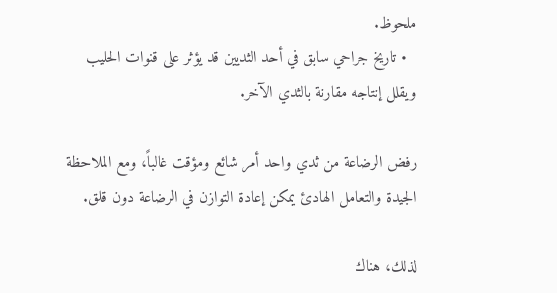ملحوظ.
  • تاريخ جراحي سابق في أحد الثديين قد يؤثر على قنوات الحليب ويقلل إنتاجه مقارنة بالثدي الآخر.

رفض الرضاعة من ثدي واحد أمر شائع ومؤقت غالباً، ومع الملاحظة الجيدة والتعامل الهادئ يمكن إعادة التوازن في الرضاعة دون قلق.

لذلك، هناك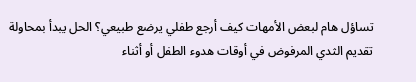تساؤل هام لبعض الأمهات كيف أرجع طفلي يرضع طبيعي؟ الحل يبدأ بمحاولة تقديم الثدي المرفوض في أوقات هدوء الطفل أو أثناء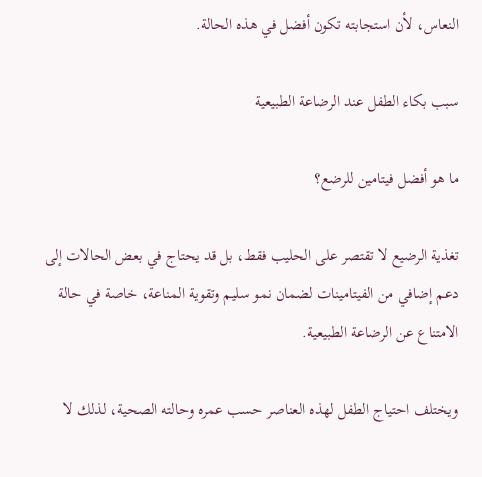النعاس، لأن استجابته تكون أفضل في هذه الحالة.

سبب بكاء الطفل عند الرضاعة الطبيعية

ما هو أفضل فيتامين للرضع؟

تغذية الرضيع لا تقتصر على الحليب فقط، بل قد يحتاج في بعض الحالات إلى دعم إضافي من الفيتامينات لضمان نمو سليم وتقوية المناعة، خاصة في حالة الامتناع عن الرضاعة الطبيعية.

ويختلف احتياج الطفل لهذه العناصر حسب عمره وحالته الصحية، لذلك لا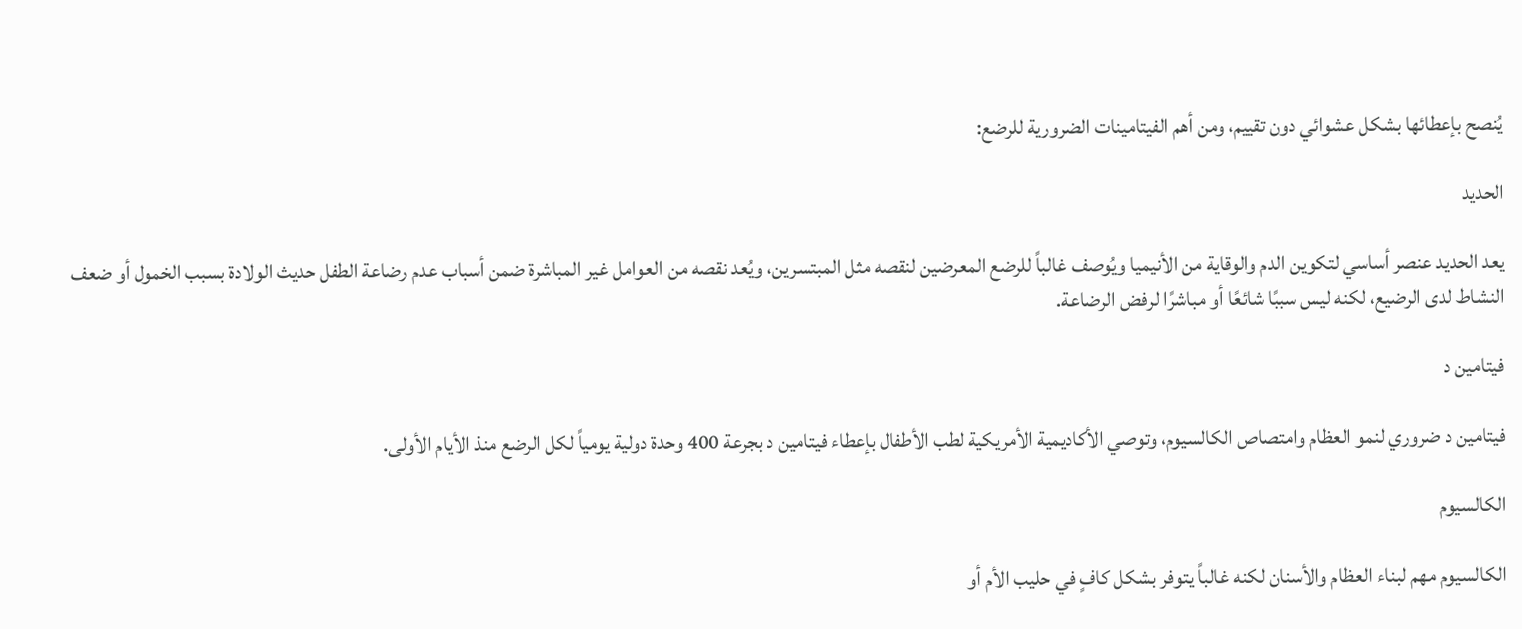يُنصح بإعطائها بشكل عشوائي دون تقييم، ومن أهم الفيتامينات الضرورية للرضع:

الحديد

يعد الحديد عنصر أساسي لتكوين الدم والوقاية من الأنيميا ويُوصف غالباً للرضع المعرضين لنقصه مثل المبتسرين، ويُعد نقصه من العوامل غير المباشرة ضمن أسباب عدم رضاعة الطفل حديث الولادة بسبب الخمول أو ضعف النشاط لدى الرضيع، لكنه ليس سببًا شائعًا أو مباشرًا لرفض الرضاعة.

فيتامين د

فيتامين د ضروري لنمو العظام وامتصاص الكالسيوم، وتوصي الأكاديمية الأمريكية لطب الأطفال بإعطاء فيتامين د بجرعة 400 وحدة دولية يومياً لكل الرضع منذ الأيام الأولى.

الكالسيوم

الكالسيوم مهم لبناء العظام والأسنان لكنه غالباً يتوفر بشكل كافٍ في حليب الأم أو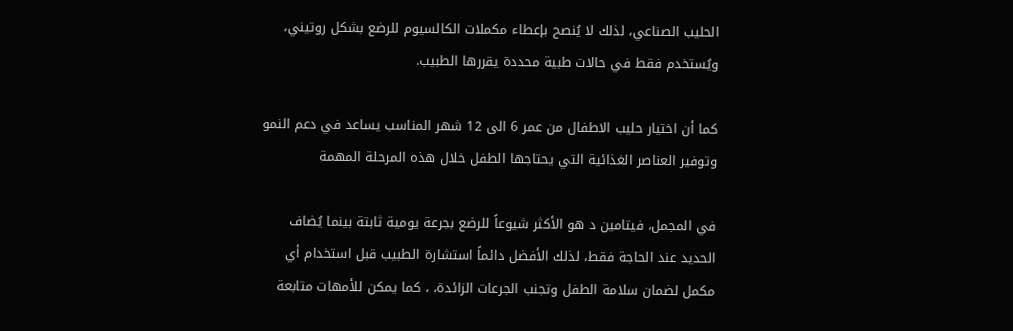الحليب الصناعي، لذلك لا يُنصح بإعطاء مكملات الكالسيوم للرضع بشكل روتيني، ويُستخدم فقط في حالات طبية محددة يقررها الطبيب.

كما أن اختيار حليب الاطفال من عمر 6 الى 12 شهر المناسب يساعد في دعم النمو وتوفير العناصر الغذائية التي يحتاجها الطفل خلال هذه المرحلة المهمة

في المجمل، فيتامين د هو الأكثر شيوعاً للرضع بجرعة يومية ثابتة بينما يُضاف الحديد عند الحاجة فقط، لذلك الأفضل دائماً استشارة الطبيب قبل استخدام أي مكمل لضمان سلامة الطفل وتجنب الجرعات الزائدة، ، كما يمكن للأمهات متابعة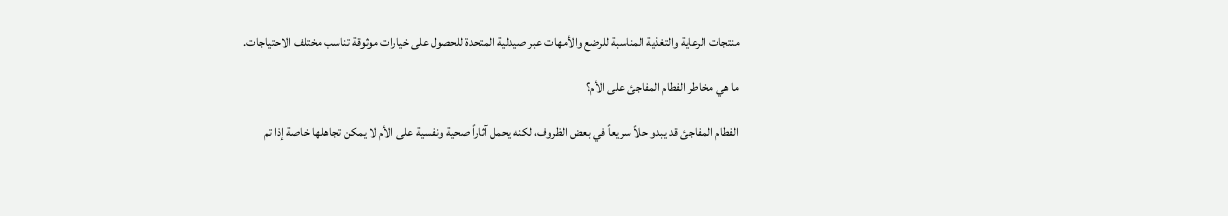منتجات الرعاية والتغذية المناسبة للرضع والأمهات عبر صيدلية المتحدة للحصول على خيارات موثوقة تناسب مختلف الاحتياجات.

ما هي مخاطر الفطام المفاجئ على الأم؟

الفطام المفاجئ قد يبدو حلاً سريعاً في بعض الظروف، لكنه يحمل آثاراً صحية ونفسية على الأم لا يمكن تجاهلها خاصة إذا تم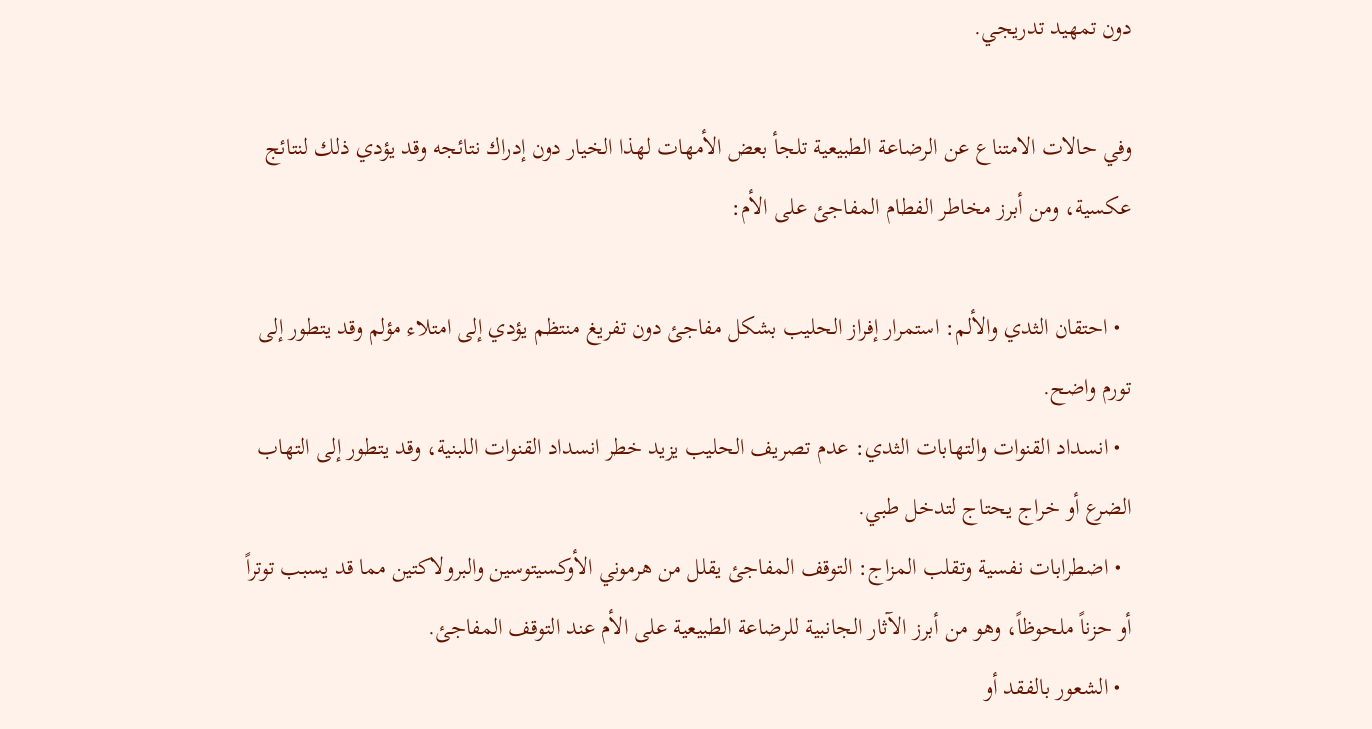دون تمهيد تدريجي.

وفي حالات الامتناع عن الرضاعة الطبيعية تلجأ بعض الأمهات لهذا الخيار دون إدراك نتائجه وقد يؤدي ذلك لنتائج عكسية، ومن أبرز مخاطر الفطام المفاجئ على الأم:

  • احتقان الثدي والألم: استمرار إفراز الحليب بشكل مفاجئ دون تفريغ منتظم يؤدي إلى امتلاء مؤلم وقد يتطور إلى تورم واضح.
  • انسداد القنوات والتهابات الثدي: عدم تصريف الحليب يزيد خطر انسداد القنوات اللبنية، وقد يتطور إلى التهاب الضرع أو خراج يحتاج لتدخل طبي.
  • اضطرابات نفسية وتقلب المزاج: التوقف المفاجئ يقلل من هرموني الأوكسيتوسين والبرولاكتين مما قد يسبب توتراً أو حزناً ملحوظاً، وهو من أبرز الآثار الجانبية للرضاعة الطبيعية على الأم عند التوقف المفاجئ.
  • الشعور بالفقد أو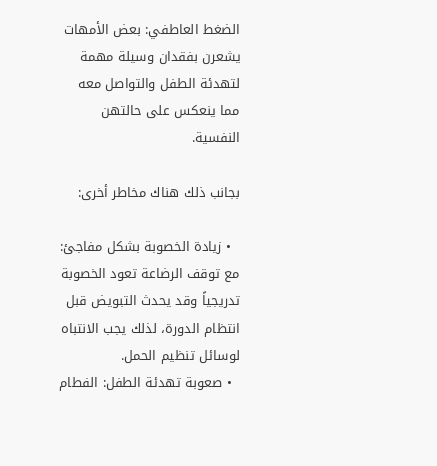الضغط العاطفي: بعض الأمهات يشعرن بفقدان وسيلة مهمة لتهدئة الطفل والتواصل معه مما ينعكس على حالتهن النفسية.

بجانب ذلك هناك مخاطر أخرى:

  • زيادة الخصوبة بشكل مفاجئ: مع توقف الرضاعة تعود الخصوبة تدريجياً وقد يحدث التبويض قبل انتظام الدورة، لذلك يجب الانتباه لوسائل تنظيم الحمل.
  • صعوبة تهدئة الطفل: الفطام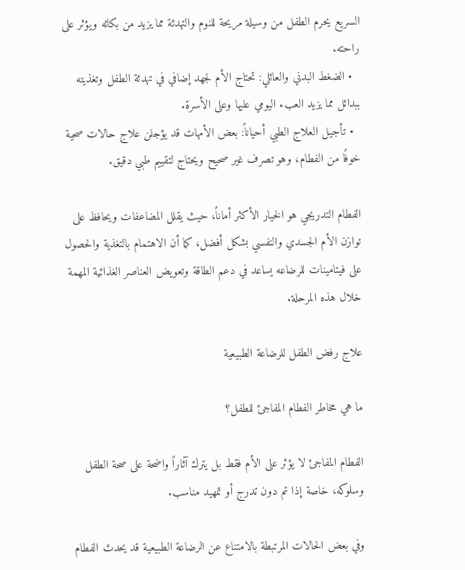السريع يحرم الطفل من وسيلة مريحة للنوم والتهدئة مما يزيد من بكائه ويؤثر على راحته.
  • الضغط البدني والعائلي: تحتاج الأم لجهد إضافي في تهدئة الطفل وتغذيته ببدائل مما يزيد العبء اليومي عليها وعلى الأسرة.
  • تأجيل العلاج الطبي أحياناً: بعض الأمهات قد يؤجلن علاج حالات صحية خوفًا من الفطام، وهو تصرف غير صحيح ويحتاج لتقييم طبي دقيق.

الفطام التدريجي هو الخيار الأكثر أماناً، حيث يقلل المضاعفات ويحافظ على توازن الأم الجسدي والنفسي بشكل أفضل، كما أن الاهتمام بالتغذية والحصول على فيتامينات للرضاعه يساعد في دعم الطاقة وتعويض العناصر الغذائية المهمة خلال هذه المرحلة.

علاج رفض الطفل للرضاعة الطبيعية

ما هي مخاطر الفطام المفاجئ للطفل؟

الفطام المفاجئ لا يؤثر على الأم فقط بل يترك آثاراً واضحة على صحة الطفل وسلوكه، خاصة إذا تم دون تدرج أو تمهيد مناسب.

وفي بعض الحالات المرتبطة بالامتناع عن الرضاعة الطبيعية قد يحدث الفطام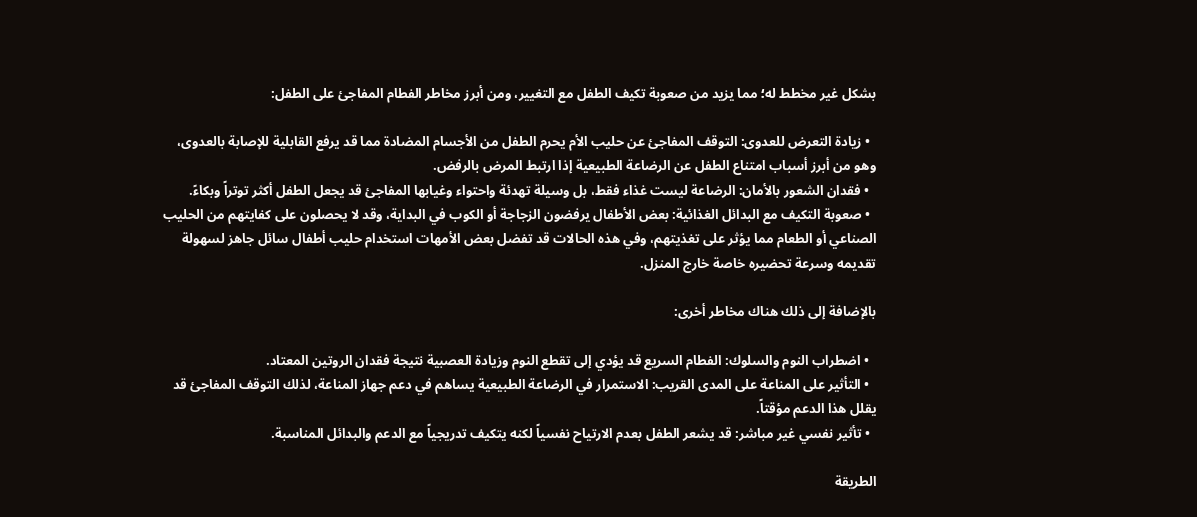بشكل غير مخطط له؛ مما يزيد من صعوبة تكيف الطفل مع التغيير، ومن أبرز مخاطر الفطام المفاجئ على الطفل:

  • زيادة التعرض للعدوى: التوقف المفاجئ عن حليب الأم يحرم الطفل من الأجسام المضادة مما قد يرفع القابلية للإصابة بالعدوى، وهو من أبرز أسباب امتناع الطفل عن الرضاعة الطبيعية إذا ارتبط المرض بالرفض.
  • فقدان الشعور بالأمان: الرضاعة ليست غذاء فقط، بل وسيلة تهدئة واحتواء وغيابها المفاجئ قد يجعل الطفل أكثر توتراً وبكاءً.
  • صعوبة التكيف مع البدائل الغذائية: بعض الأطفال يرفضون الزجاجة أو الكوب في البداية، وقد لا يحصلون على كفايتهم من الحليب الصناعي أو الطعام مما يؤثر على تغذيتهم، وفي هذه الحالات قد تفضل بعض الأمهات استخدام حليب أطفال سائل جاهز لسهولة تقديمه وسرعة تحضيره خاصة خارج المنزل.

بالإضافة إلى ذلك هناك مخاطر أخرى:

  • اضطراب النوم والسلوك: الفطام السريع قد يؤدي إلى تقطع النوم وزيادة العصبية نتيجة فقدان الروتين المعتاد.
  • التأثير على المناعة على المدى القريب: الاستمرار في الرضاعة الطبيعية يساهم في دعم جهاز المناعة، لذلك التوقف المفاجئ قد يقلل هذا الدعم مؤقتاً.
  • تأثير نفسي غير مباشر: قد يشعر الطفل بعدم الارتياح نفسياً لكنه يتكيف تدريجياً مع الدعم والبدائل المناسبة.

الطريقة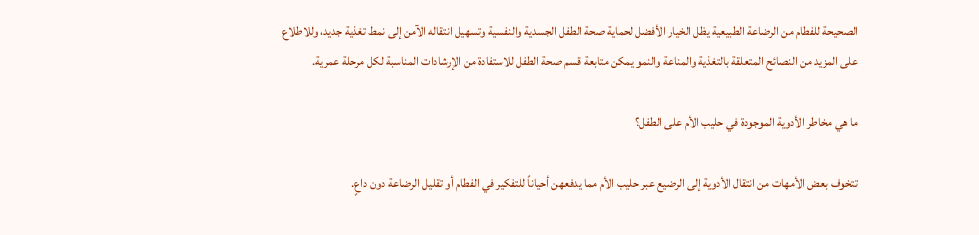الصحيحة للفطام من الرضاعة الطبيعية يظل الخيار الأفضل لحماية صحة الطفل الجسدية والنفسية وتسهيل انتقاله الآمن إلى نمط تغذية جديد، وللاطلاع على المزيد من النصائح المتعلقة بالتغذية والمناعة والنمو يمكن متابعة قسم صحة الطفل للاستفادة من الإرشادات المناسبة لكل مرحلة عمرية.

ما هي مخاطر الأدوية الموجودة في حليب الأم على الطفل؟

تتخوف بعض الأمهات من انتقال الأدوية إلى الرضيع عبر حليب الأم مما يدفعهن أحياناً للتفكير في الفطام أو تقليل الرضاعة دون داعٍ.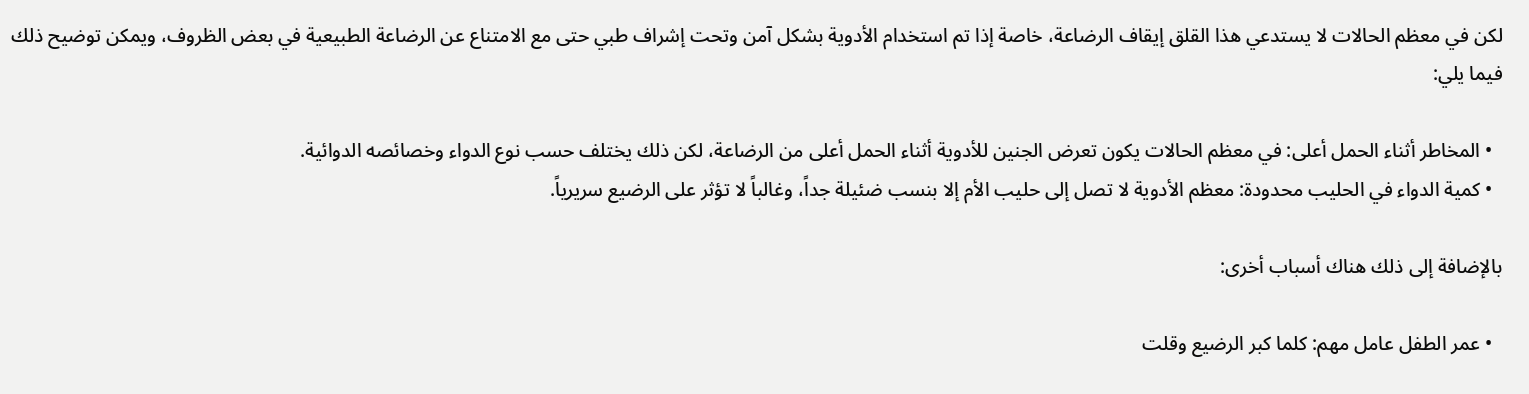لكن في معظم الحالات لا يستدعي هذا القلق إيقاف الرضاعة، خاصة إذا تم استخدام الأدوية بشكل آمن وتحت إشراف طبي حتى مع الامتناع عن الرضاعة الطبيعية في بعض الظروف، ويمكن توضيح ذلك فيما يلي:

  • المخاطر أثناء الحمل أعلى: في معظم الحالات يكون تعرض الجنين للأدوية أثناء الحمل أعلى من الرضاعة، لكن ذلك يختلف حسب نوع الدواء وخصائصه الدوائية.
  • كمية الدواء في الحليب محدودة: معظم الأدوية لا تصل إلى حليب الأم إلا بنسب ضئيلة جداً، وغالباً لا تؤثر على الرضيع سريرياً.

بالإضافة إلى ذلك هناك أسباب أخرى:

  • عمر الطفل عامل مهم: كلما كبر الرضيع وقلت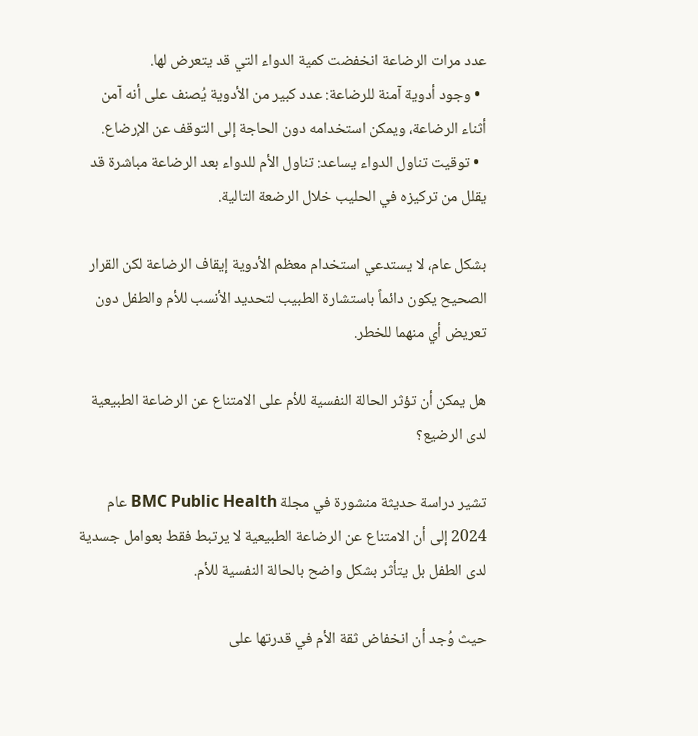عدد مرات الرضاعة انخفضت كمية الدواء التي قد يتعرض لها.
  • وجود أدوية آمنة للرضاعة: عدد كبير من الأدوية يُصنف على أنه آمن أثناء الرضاعة، ويمكن استخدامه دون الحاجة إلى التوقف عن الإرضاع.
  • توقيت تناول الدواء يساعد: تناول الأم للدواء بعد الرضاعة مباشرة قد يقلل من تركيزه في الحليب خلال الرضعة التالية.

بشكل عام، لا يستدعي استخدام معظم الأدوية إيقاف الرضاعة لكن القرار الصحيح يكون دائماً باستشارة الطبيب لتحديد الأنسب للأم والطفل دون تعريض أي منهما للخطر.

هل يمكن أن تؤثر الحالة النفسية للأم على الامتناع عن الرضاعة الطبيعية لدى الرضيع؟

تشير دراسة حديثة منشورة في مجلة BMC Public Health عام 2024 إلى أن الامتناع عن الرضاعة الطبيعية لا يرتبط فقط بعوامل جسدية لدى الطفل بل يتأثر بشكل واضح بالحالة النفسية للأم.

حيث وُجد أن انخفاض ثقة الأم في قدرتها على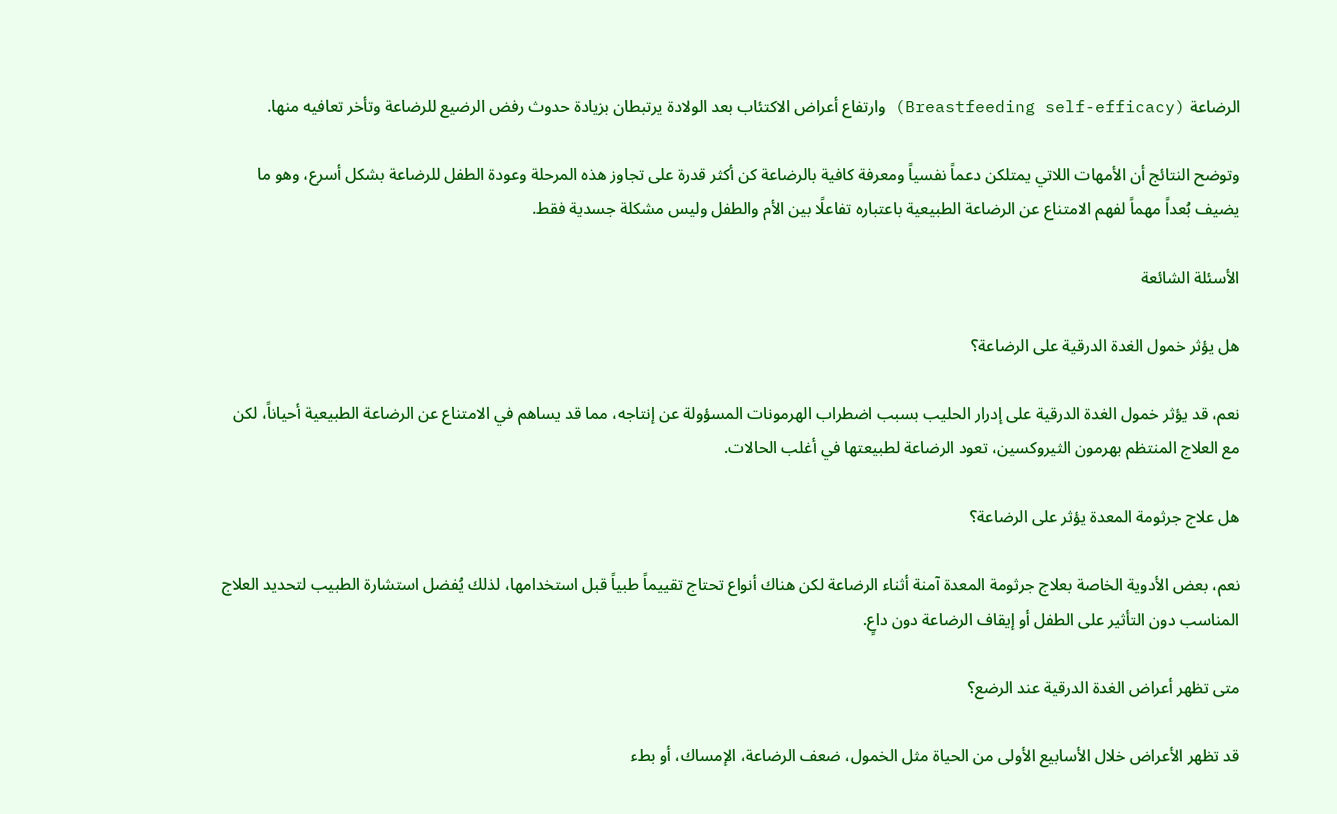الرضاعة (Breastfeeding self-efficacy) وارتفاع أعراض الاكتئاب بعد الولادة يرتبطان بزيادة حدوث رفض الرضيع للرضاعة وتأخر تعافيه منها.

وتوضح النتائج أن الأمهات اللاتي يمتلكن دعماً نفسياً ومعرفة كافية بالرضاعة كن أكثر قدرة على تجاوز هذه المرحلة وعودة الطفل للرضاعة بشكل أسرع، وهو ما يضيف بُعداً مهماً لفهم الامتناع عن الرضاعة الطبيعية باعتباره تفاعلًا بين الأم والطفل وليس مشكلة جسدية فقط.

الأسئلة الشائعة

هل يؤثر خمول الغدة الدرقية على الرضاعة؟

نعم، قد يؤثر خمول الغدة الدرقية على إدرار الحليب بسبب اضطراب الهرمونات المسؤولة عن إنتاجه، مما قد يساهم في الامتناع عن الرضاعة الطبيعية أحياناً، لكن مع العلاج المنتظم بهرمون الثيروكسين، تعود الرضاعة لطبيعتها في أغلب الحالات.

هل علاج جرثومة المعدة يؤثر على الرضاعة؟

نعم، بعض الأدوية الخاصة بعلاج جرثومة المعدة آمنة أثناء الرضاعة لكن هناك أنواع تحتاج تقييماً طبياً قبل استخدامها، لذلك يُفضل استشارة الطبيب لتحديد العلاج المناسب دون التأثير على الطفل أو إيقاف الرضاعة دون داعٍ.

متى تظهر أعراض الغدة الدرقية عند الرضع؟

قد تظهر الأعراض خلال الأسابيع الأولى من الحياة مثل الخمول، ضعف الرضاعة، الإمساك، أو بطء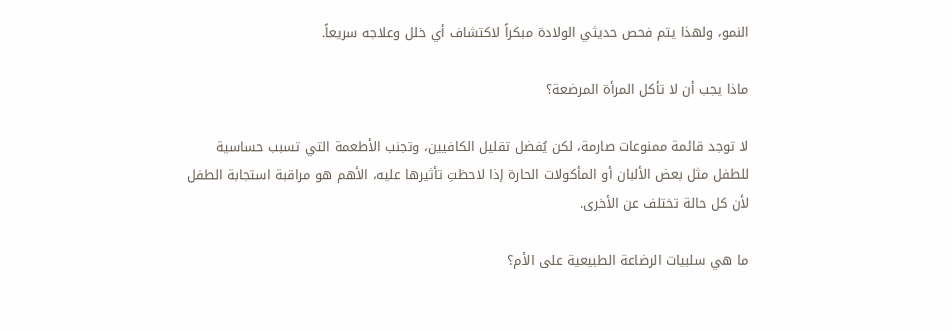النمو، ولهذا يتم فحص حديثي الولادة مبكراً لاكتشاف أي خلل وعلاجه سريعاً.

ماذا يجب أن لا تأكل المرأة المرضعة؟

لا توجد قائمة ممنوعات صارمة، لكن يُفضل تقليل الكافيين، وتجنب الأطعمة التي تسبب حساسية للطفل مثل بعض الألبان أو المأكولات الحارة إذا لاحظتِ تأثيرها عليه، الأهم هو مراقبة استجابة الطفل لأن كل حالة تختلف عن الأخرى.

ما هي سلبيات الرضاعة الطبيعية على الأم؟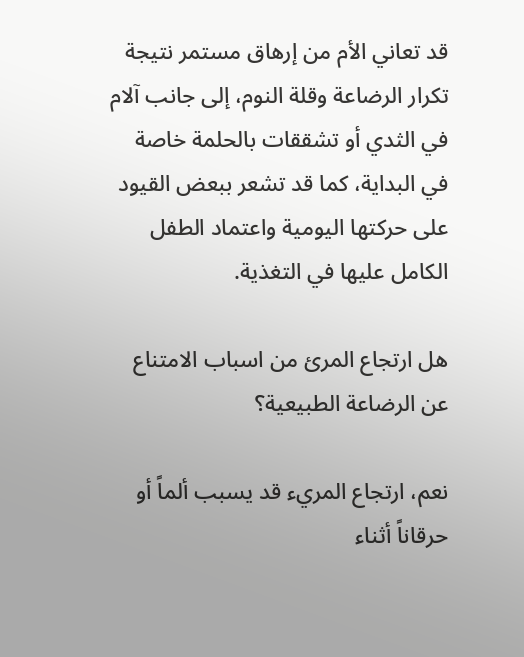قد تعاني الأم من إرهاق مستمر نتيجة تكرار الرضاعة وقلة النوم، إلى جانب آلام في الثدي أو تشققات بالحلمة خاصة في البداية، كما قد تشعر ببعض القيود على حركتها اليومية واعتماد الطفل الكامل عليها في التغذية.

هل ارتجاع المرئ من اسباب الامتناع عن الرضاعة الطبيعية؟

نعم، ارتجاع المريء قد يسبب ألماً أو حرقاناً أثناء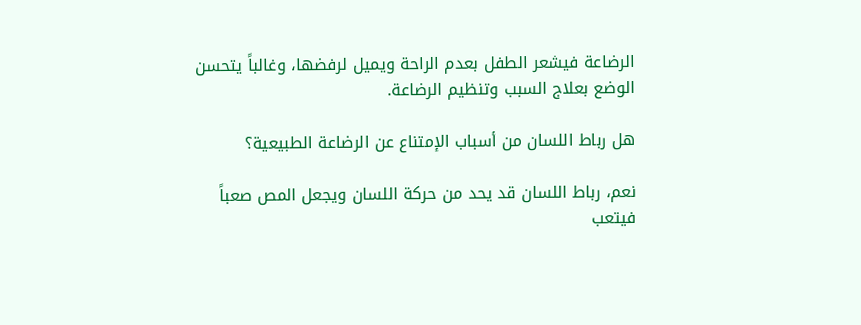الرضاعة فيشعر الطفل بعدم الراحة ويميل لرفضها، وغالباً يتحسن الوضع بعلاج السبب وتنظيم الرضاعة.

هل رباط اللسان من أسباب الإمتناع عن الرضاعة الطبيعية؟

نعم، رباط اللسان قد يحد من حركة اللسان ويجعل المص صعباً فيتعب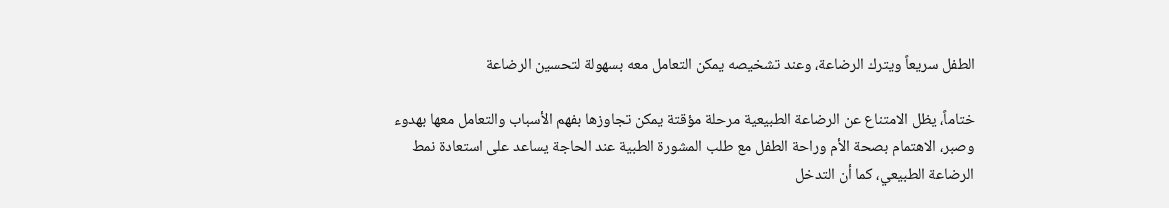الطفل سريعاً ويترك الرضاعة، وعند تشخيصه يمكن التعامل معه بسهولة لتحسين الرضاعة

ختاماً، يظل الامتناع عن الرضاعة الطبيعية مرحلة مؤقتة يمكن تجاوزها بفهم الأسباب والتعامل معها بهدوء وصبر، الاهتمام بصحة الأم وراحة الطفل مع طلب المشورة الطبية عند الحاجة يساعد على استعادة نمط الرضاعة الطبيعي، كما أن التدخل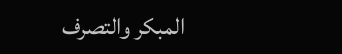المبكر والتصرف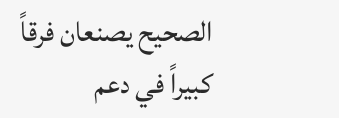الصحيح يصنعان فرقاً كبيراً في دعم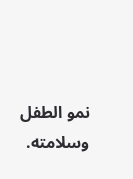نمو الطفل وسلامته.